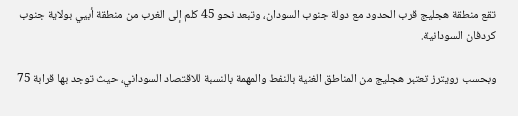تقع منطقة هجليج قرب الحدود مع دولة جنوب السودان، وتبعد نحو 45 كلم إلى الغرب من منطقة أبيي بولاية جنوب كردفان السودانية.

وبحسب رويترز تعتبر هجليج من المناطق الغنية بالنفط والمهمة بالنسبة للاقتصاد السوداني، حيث توجد بها قرابة 75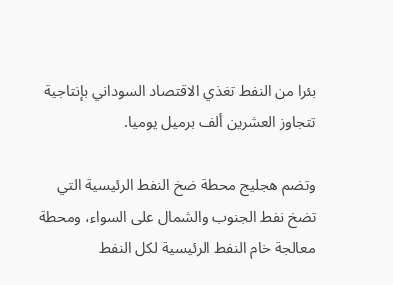بئرا من النفط تغذي الاقتصاد السوداني بإنتاجية تتجاوز العشرين ألف برميل يوميا.

وتضم هجليج محطة ضخ النفط الرئيسية التي تضخ نفط الجنوب والشمال على السواء، ومحطة معالجة خام النفط الرئيسية لكل النفط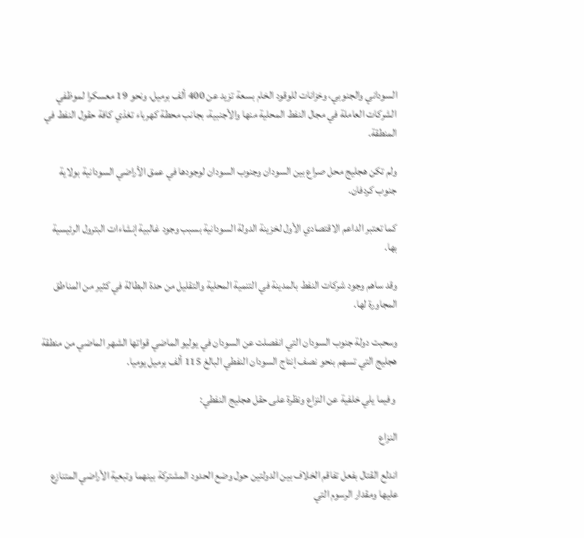السوداني والجنوبي، وخزانات للوقود الخام بسعة تزيد عن 400 ألف برميل، ونحو 19 معسكرا لموظفي الشركات العاملة في مجال النفط المحلية منها والأجنبية، بجانب محطة كهرباء تغذي كافة حقول النفط في المنطقة.

ولم تكن هجليج محل صراع بين السودان وجنوب السودان لوجودها في عمق الأراضي السودانية بولاية جنوب كردفان.

كما تعتبر الداعم الاقتصادي الأول لخزينة الدولة السودانية بسبب وجود غالبية إنشاءات البترول الرئيسية بها.

وقد ساهم وجود شركات النفط بالمدينة في التنمية المحلية والتقليل من حدة البطالة في كثير من المناطق المجاورة لها.

وسحبت دولة جنوب السودان التي انفصلت عن السودان في يوليو الماضي قواتها الشهر الماضي من منطقة هجليج التي تسهم بنحو نصف إنتاج السودان النفطي البالغ 115 ألف برميل يوميا.

 وفيما يلي خلفية عن النزاع ونظرة على حقل هجليج النفطي:

النزاع

اندلع القتال بفعل تفاقم الخلاف بين الدولتين حول وضع الحدود المشتركة بينهما وتبعية الأراضي المتنازع عليها ومقدار الرسوم التي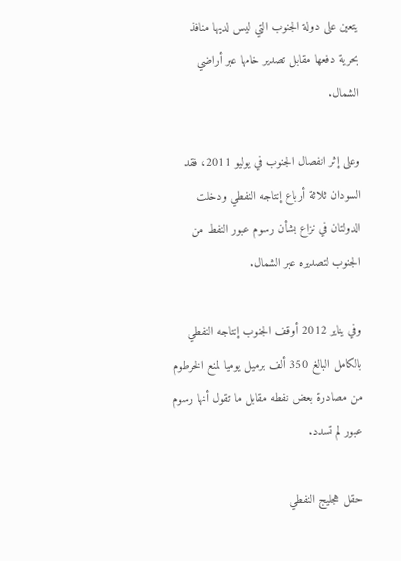يتعين على دولة الجنوب التي ليس لديها منافذ بحرية دفعها مقابل تصدير خامها عبر أراضي الشمال.

وعلى إثر انفصال الجنوب في يوليو 2011، فقد السودان ثلاثة أرباع إنتاجه النفطي ودخلت الدولتان في نزاع بشأن رسوم عبور النفط من الجنوب لتصديره عبر الشمال.

وفي يناير 2012 أوقف الجنوب إنتاجه النفطي بالكامل البالغ 350 ألف برميل يوميا لمنع الخرطوم من مصادرة بعض نفطه مقابل ما تقول أنها رسوم عبور لم تسدد.

حقل هجليج النفطي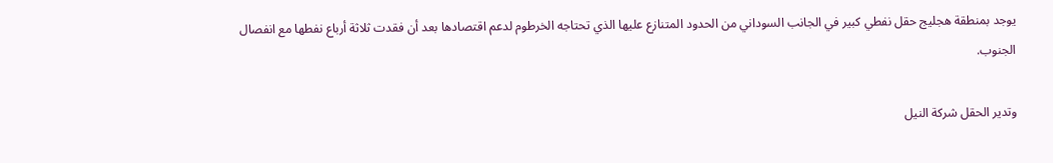يوجد بمنطقة هجليج حقل نفطي كبير في الجانب السوداني من الحدود المتنازع عليها الذي تحتاجه الخرطوم لدعم اقتصادها بعد أن فقدت ثلاثة أرباع نفطها مع انفصال الجنوب.

وتدير الحقل شركة النيل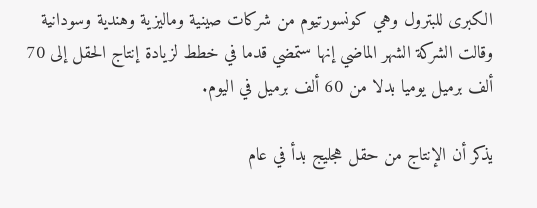الكبرى للبترول وهي كونسورتيوم من شركات صينية وماليزية وهندية وسودانية وقالت الشركة الشهر الماضي إنها ستمضي قدما في خطط لزيادة إنتاج الحقل إلى 70 ألف برميل يوميا بدلا من 60 ألف برميل في اليوم.

يذكر أن الإنتاج من حقل هجليج بدأ في عام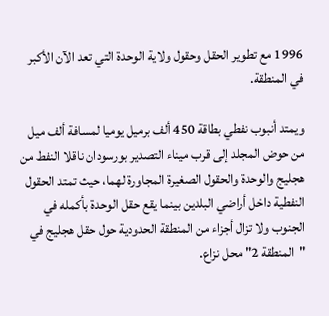1996 مع تطوير الحقل وحقول ولاية الوحدة التي تعد الآن الأكبر في المنطقة.

ويمتد أنبوب نفطي بطاقة 450 ألف برميل يوميا لمسافة ألف ميل من حوض المجلد إلى قرب ميناء التصدير بورسودان ناقلا النفط من هجليج والوحدة والحقول الصغيرة المجاورة لهما، حيث تمتد الحقول النفطية داخل أراضي البلدين بينما يقع حقل الوحدة بأكمله في الجنوب ولا تزال أجزاء من المنطقة الحدودية حول حقل هجليج في "المنطقة 2" محل نزاع.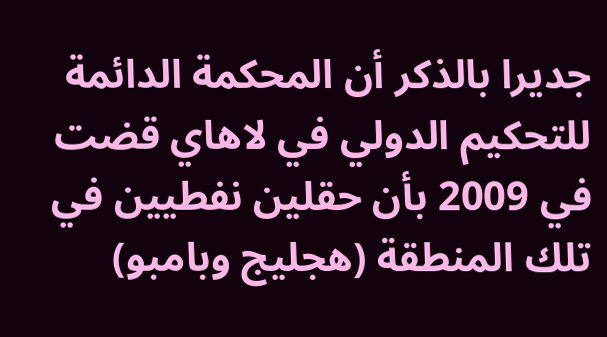جديرا بالذكر أن المحكمة الدائمة للتحكيم الدولي في لاهاي قضت في 2009 بأن حقلين نفطيين في تلك المنطقة (هجليج وبامبو)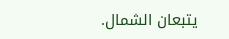يتبعان الشمال.